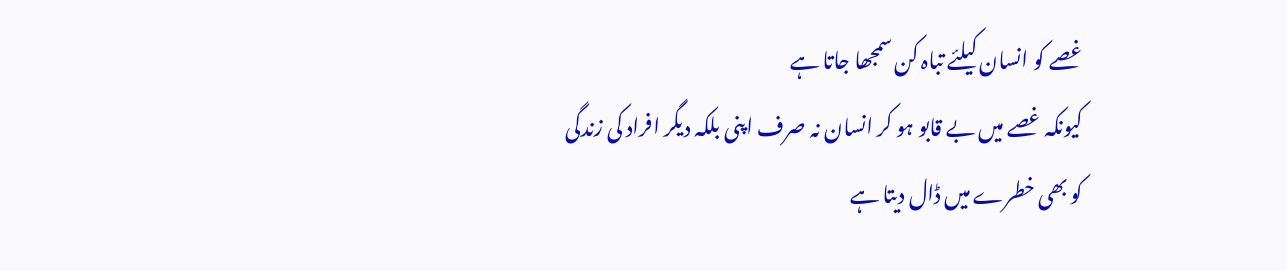غصے کو انسان کیلئے تباہ کن سمجھا جاتا ہے
کیونکہ غصے میں بے قابو ہو کر انسان نہ صرف اپنی بلکہ دیگر افراد کی زندگی
کو بھی خطرے میں ڈال دیتا ہے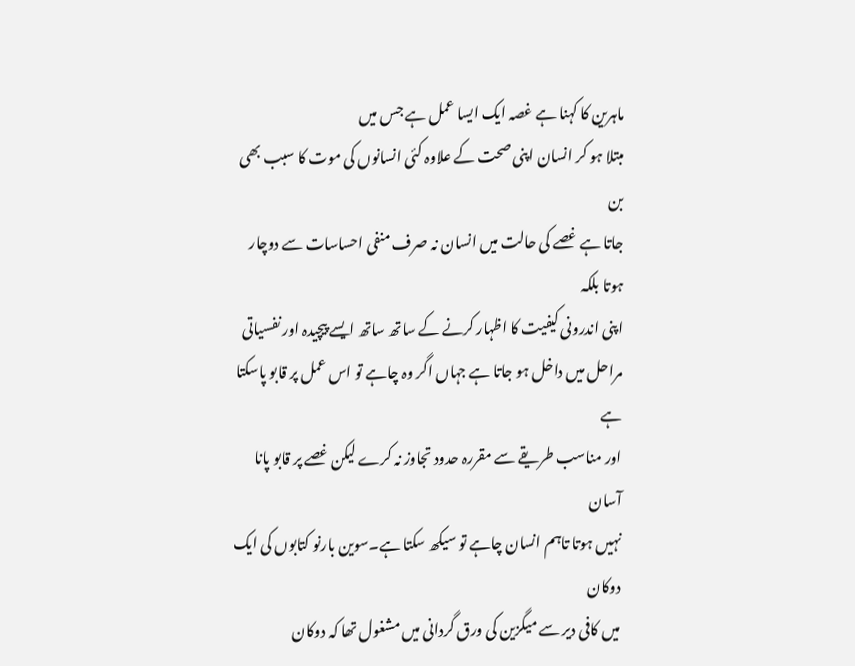ماہرین کا کہنا ہے غصہ ایک ایسا عمل ہے جس میں
مبتلا ہو کر انسان اپنی صحت کے علاوہ کئی انسانوں کی موت کا سبب بھی بن
جاتا ہے غصے کی حالت میں انسان نہ صرف منفی احساسات سے دوچار ہوتا بلکہ
اپنی اندرونی کیفیت کا اظہار کرنے کے ساتھ ساتھ ایسے پیچیدہ اور نفسیاتی
مراحل میں داخل ہو جاتا ہے جہاں اگر وہ چاہے تو اس عمل پر قابو پاسکتا ہے
اور مناسب طریقے سے مقررہ حدود تجاوز نہ کرے لیکن غصے پر قابو پانا آسان
نہیں ہوتا تاہم انسان چاہے تو سیکھ سکتا ہے۔سوین بارنو کتابوں کی ایک دوکان
میں کافی دیر سے میگزین کی ورق گردانی میں مشغول تھا کہ دوکان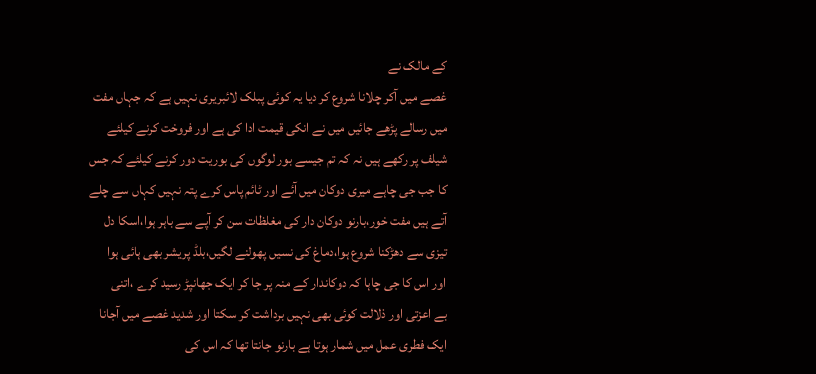کے مالک نے
غصے میں آکر چلانا شروع کر دیا یہ کوئی پبلک لائبریری نہیں ہے کہ جہاں مفت
میں رسالے پڑھے جائیں میں نے انکی قیمت ادا کی ہے اور فروخت کرنے کیلئے
شیلف پر رکھے ہیں نہ کہ تم جیسے بور لوگوں کی بوریت دور کرنے کیلئے کہ جس
کا جب جی چاہے میری دوکان میں آئے اور ٹائم پاس کرے پتہ نہیں کہاں سے چلے
آتے ہیں مفت خور،بارنو دوکان دار کی مغلظات سن کر آپے سے باہر ہوا،اسکا دل
تیزی سے دھڑکنا شروع ہوا،دماغ کی نسیں پھولنے لگیں،بلڈ پریشر بھی ہائی ہوا
اور اس کا جی چاہا کہ دوکاندار کے منہ پر جا کر ایک جھانپڑ رسید کرے ،اتنی
بے اعزتی اور ذلالت کوئی بھی نہیں برداشت کر سکتا اور شدید غصے میں آجانا
ایک فطری عمل میں شمار ہوتا ہے بارنو جانتا تھا کہ اس کی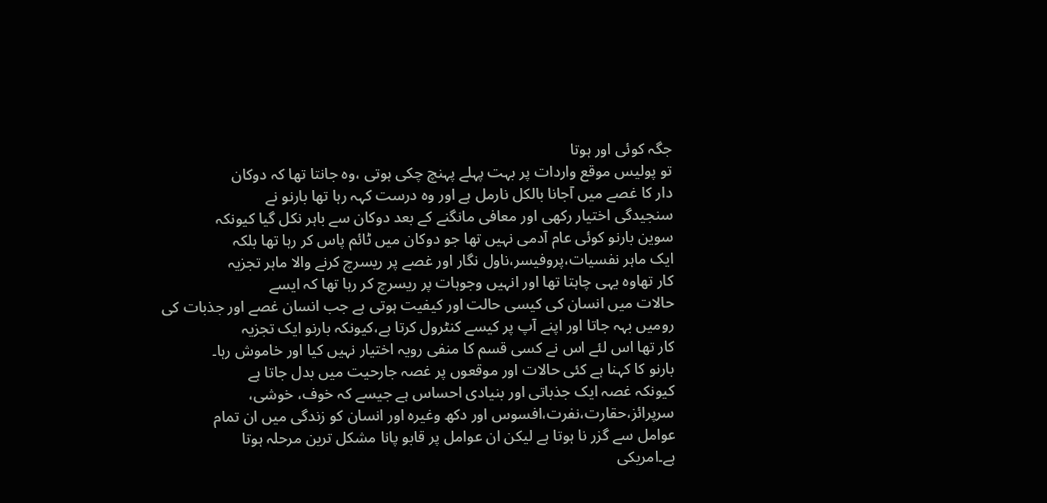جگہ کوئی اور ہوتا
تو پولیس موقع واردات پر بہت پہلے پہنچ چکی ہوتی ،وہ جانتا تھا کہ دوکان
دار کا غصے میں آجانا بالکل نارمل ہے اور وہ درست کہہ رہا تھا بارنو نے
سنجیدگی اختیار رکھی اور معافی مانگنے کے بعد دوکان سے باہر نکل گیا کیونکہ
سوین بارنو کوئی عام آدمی نہیں تھا جو دوکان میں ٹائم پاس کر رہا تھا بلکہ
ایک ماہر نفسیات،پروفیسر،ناول نگار اور غصے پر ریسرچ کرنے والا ماہر تجزیہ
کار تھاوہ یہی چاہتا تھا اور انہیں وجوہات پر ریسرچ کر رہا تھا کہ ایسے
حالات میں انسان کی کیسی حالت اور کیفیت ہوتی ہے جب انسان غصے اور جذبات کی
رومیں بہہ جاتا اور اپنے آپ پر کیسے کنٹرول کرتا ہے،کیونکہ بارنو ایک تجزیہ
کار تھا اس لئے اس نے کسی قسم کا منفی رویہ اختیار نہیں کیا اور خاموش رہا۔
بارنو کا کہنا ہے کئی حالات اور موقعوں پر غصہ جارحیت میں بدل جاتا ہے
کیونکہ غصہ ایک جذباتی اور بنیادی احساس ہے جیسے کہ خوف، خوشی،
سرپرائز،حقارت،نفرت،افسوس اور دکھ وغیرہ اور انسان کو زندگی میں ان تمام
عوامل سے گزر نا ہوتا ہے لیکن ان عوامل پر قابو پانا مشکل ترین مرحلہ ہوتا
ہے۔امریکی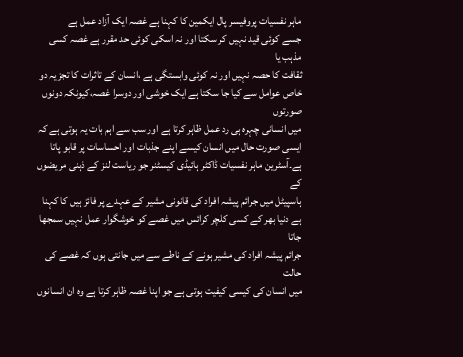ماہر نفسیات پروفیسر پال ایکمین کا کہنا ہے غصہ ایک آزاد عمل ہے
جسے کوئی قید نہیں کر سکتا اور نہ اسکی کوئی حد مقرر ہے غصہ کسی مذہب یا
ثقافت کا حصہ نہیں اور نہ کوئی وابستگی ہے ،انسان کے تاثرات کا تجزیہ دو
خاص عوامل سے کیا جا سکتا ہے ایک خوشی اور دوسرا غصہ،کیونکہ دونوں صورتوں
میں انسانی چہرہ ہی رد عمل ظاہر کرتا ہے اور سب سے اہم بات یہ ہوتی ہے کہ
ایسی صورت حال میں انسان کیسے اپنے جذبات اور احساسات پر قابو پاتا
ہے۔آسٹرین ماہر نفسیات ڈاکٹر ہائیڈی کیسٹنر جو ریاست لنز کے ذہنی مریضوں کے
ہاسپیٹل میں جرائم پیشہ افراد کی قانونی مشیر کے عہدے پر فائز ہیں کا کہنا
ہے دنیا بھر کے کسی کلچر کرائس میں غصے کو خوشگوار عمل نہیں سمجھا جاتا
جرائم پیشہ افراد کی مشیر ہونے کے ناطے سے میں جانتی ہوں کہ غصے کی حالت
میں انسان کی کیسی کیفیت ہوتی ہے جو اپنا غصہ ظاہر کرتا ہے وہ ان انسانوں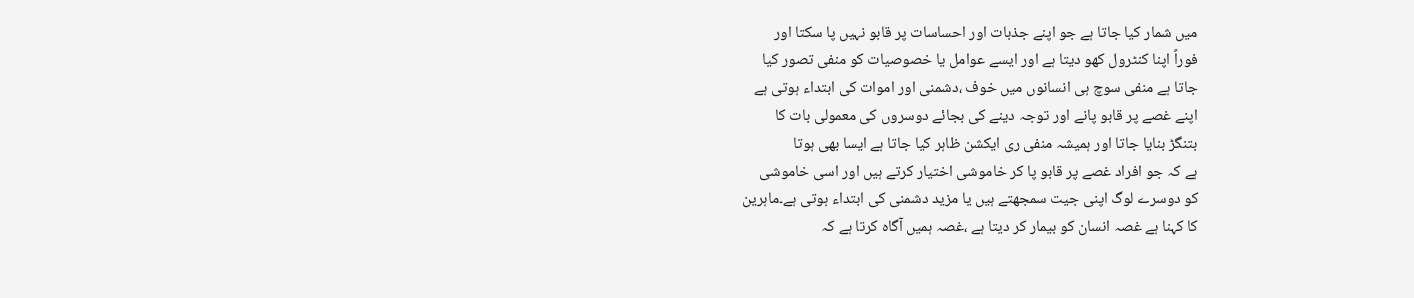میں شمار کیا جاتا ہے جو اپنے جذبات اور احساسات پر قابو نہیں پا سکتا اور
فوراً اپنا کنٹرول کھو دیتا ہے اور ایسے عوامل یا خصوصیات کو منفی تصور کیا
جاتا ہے منفی سوچ ہی انسانوں میں خوف ،دشمنی اور اموات کی ابتداء ہوتی ہے
اپنے غصے پر قابو پانے اور توجہ دینے کی بجائے دوسروں کی معمولی بات کا
بتنگڑ بنایا جاتا اور ہمیشہ منفی ری ایکشن ظاہر کیا جاتا ہے ایسا بھی ہوتا
ہے کہ جو افراد غصے پر قابو پا کر خاموشی اختیار کرتے ہیں اور اسی خاموشی
کو دوسرے لوگ اپنی جیت سمجھتے ہیں یا مزید دشمنی کی ابتداء ہوتی ہے۔ماہرین
کا کہنا ہے غصہ انسان کو بیمار کر دیتا ہے ،غصہ ہمیں آگاہ کرتا ہے کہ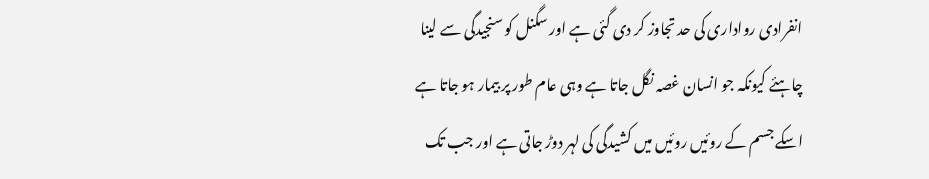انفرادی رواداری کی حد تجاوز کر دی گئی ہے اور سگنل کو سنجیدگی سے لینا
چاہئے کیونکہ جو انسان غصہ نگل جاتا ہے وہی عام طور پر بیمار ہو جاتا ہے
اسکے جسم کے روئیں روئیں میں کشیدگی کی لہر دوڑ جاتی ہے اور جب تک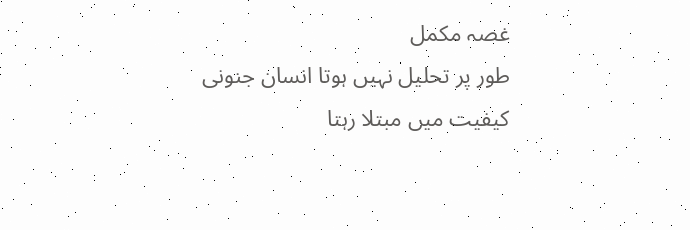غصہ مکمل
طور پر تحلیل نہیں ہوتا انسان جنونی کیفیت میں مبتلا رہتا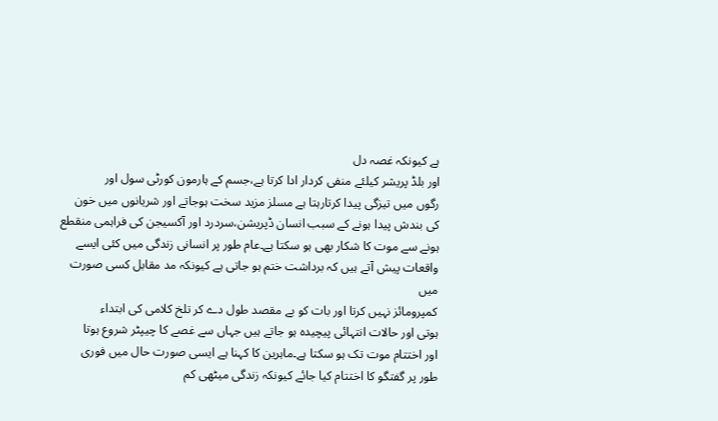ہے کیونکہ غصہ دل
اور بلڈ پریشر کیلئے منفی کردار ادا کرتا ہے،جسم کے ہارمون کورٹی سول اور
رگوں میں تیزگی پیدا کرتارہتا ہے مسلز مزید سخت ہوجاتے اور شریانوں میں خون
کی بندش پیدا ہونے کے سبب انسان ڈپریشن،سردرد اور آکسیجن کی فراہمی منقطع
ہونے سے موت کا شکار بھی ہو سکتا ہے۔عام طور پر انسانی زندگی میں کئی ایسے
واقعات پیش آتے ہیں کہ برداشت ختم ہو جاتی ہے کیونکہ مد مقابل کسی صورت میں
کمپرومائز نہیں کرتا اور بات کو بے مقصد طول دے کر تلخ کلامی کی ابتداء
ہوتی اور حالات انتہائی پیچیدہ ہو جاتے ہیں جہاں سے غصے کا چیپٹر شروع ہوتا
اور اختتام موت تک ہو سکتا ہے۔ماہرین کا کہنا ہے ایسی صورت حال میں فوری
طور پر گفتگو کا اختتام کیا جائے کیونکہ زندگی میٹھی کم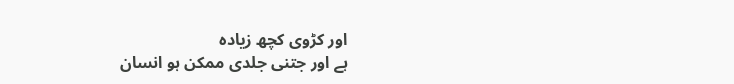اور کڑوی کچھ زیادہ
ہے اور جتنی جلدی ممکن ہو انسان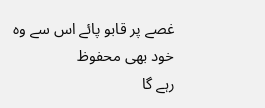غصے پر قابو پائے اس سے وہ خود بھی محفوظ
رہے گا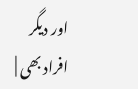اور دیگر افراد بھی |